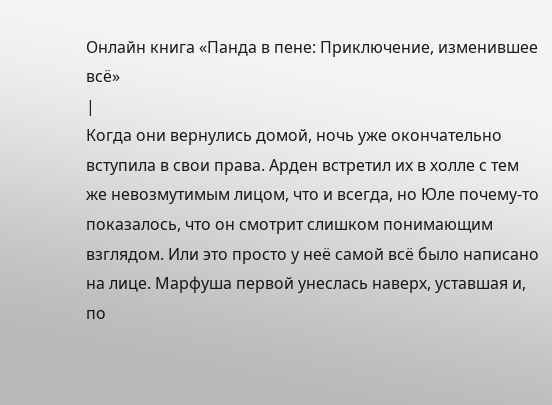Онлайн книга «Панда в пене: Приключение, изменившее всё»
|
Когда они вернулись домой, ночь уже окончательно вступила в свои права. Арден встретил их в холле с тем же невозмутимым лицом, что и всегда, но Юле почему-то показалось, что он смотрит слишком понимающим взглядом. Или это просто у неё самой всё было написано на лице. Марфуша первой унеслась наверх, уставшая и, по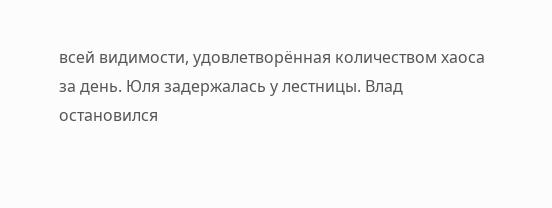всей видимости, удовлетворённая количеством хаоса за день. Юля задержалась у лестницы. Влад остановился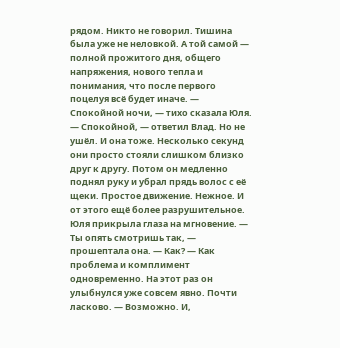рядом. Никто не говорил. Тишина была уже не неловкой. А той самой — полной прожитого дня, общего напряжения, нового тепла и понимания, что после первого поцелуя всё будет иначе. — Спокойной ночи, — тихо сказала Юля. — Спокойной, — ответил Влад. Но не ушёл. И она тоже. Несколько секунд они просто стояли слишком близко друг к другу. Потом он медленно поднял руку и убрал прядь волос с её щеки. Простое движение. Нежное. И от этого ещё более разрушительное. Юля прикрыла глаза на мгновение. — Ты опять смотришь так, — прошептала она. — Как? — Как проблема и комплимент одновременно. На этот раз он улыбнулся уже совсем явно. Почти ласково. — Возможно. И,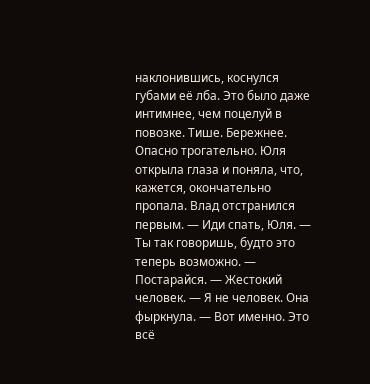наклонившись, коснулся губами её лба. Это было даже интимнее, чем поцелуй в повозке. Тише. Бережнее. Опасно трогательно. Юля открыла глаза и поняла, что, кажется, окончательно пропала. Влад отстранился первым. — Иди спать, Юля. — Ты так говоришь, будто это теперь возможно. — Постарайся. — Жестокий человек. — Я не человек. Она фыркнула. — Вот именно. Это всё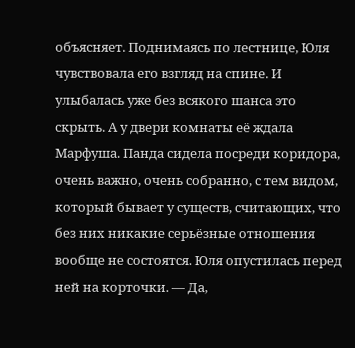объясняет. Поднимаясь по лестнице, Юля чувствовала его взгляд на спине. И улыбалась уже без всякого шанса это скрыть. А у двери комнаты её ждала Марфуша. Панда сидела посреди коридора, очень важно, очень собранно, с тем видом, который бывает у существ, считающих, что без них никакие серьёзные отношения вообще не состоятся. Юля опустилась перед ней на корточки. — Да,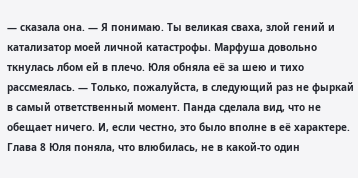— сказала она. — Я понимаю. Ты великая сваха, злой гений и катализатор моей личной катастрофы. Марфуша довольно ткнулась лбом ей в плечо. Юля обняла её за шею и тихо рассмеялась. — Только, пожалуйста, в следующий раз не фыркай в самый ответственный момент. Панда сделала вид, что не обещает ничего. И, если честно, это было вполне в её характере. Глава 8 Юля поняла, что влюбилась, не в какой-то один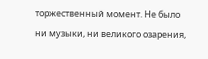торжественный момент. Не было ни музыки, ни великого озарения,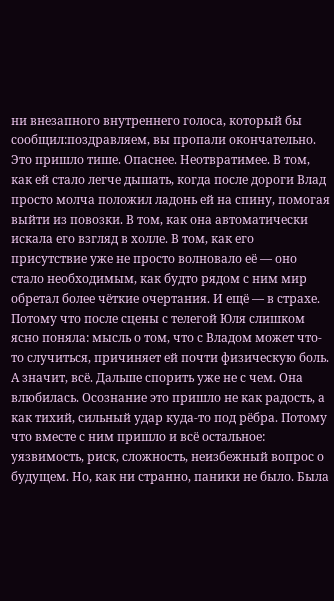ни внезапного внутреннего голоса, который бы сообщил:поздравляем, вы пропали окончательно. Это пришло тише. Опаснее. Неотвратимее. В том, как ей стало легче дышать, когда после дороги Влад просто молча положил ладонь ей на спину, помогая выйти из повозки. В том, как она автоматически искала его взгляд в холле. В том, как его присутствие уже не просто волновало её — оно стало необходимым, как будто рядом с ним мир обретал более чёткие очертания. И ещё — в страхе. Потому что после сцены с телегой Юля слишком ясно поняла: мысль о том, что с Владом может что-то случиться, причиняет ей почти физическую боль. А значит, всё. Дальше спорить уже не с чем. Она влюбилась. Осознание это пришло не как радость, а как тихий, сильный удар куда-то под рёбра. Потому что вместе с ним пришло и всё остальное: уязвимость, риск, сложность, неизбежный вопрос о будущем. Но, как ни странно, паники не было. Была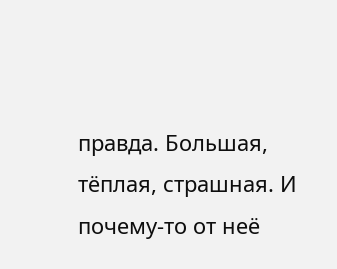правда. Большая, тёплая, страшная. И почему-то от неё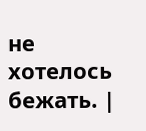не хотелось бежать. |